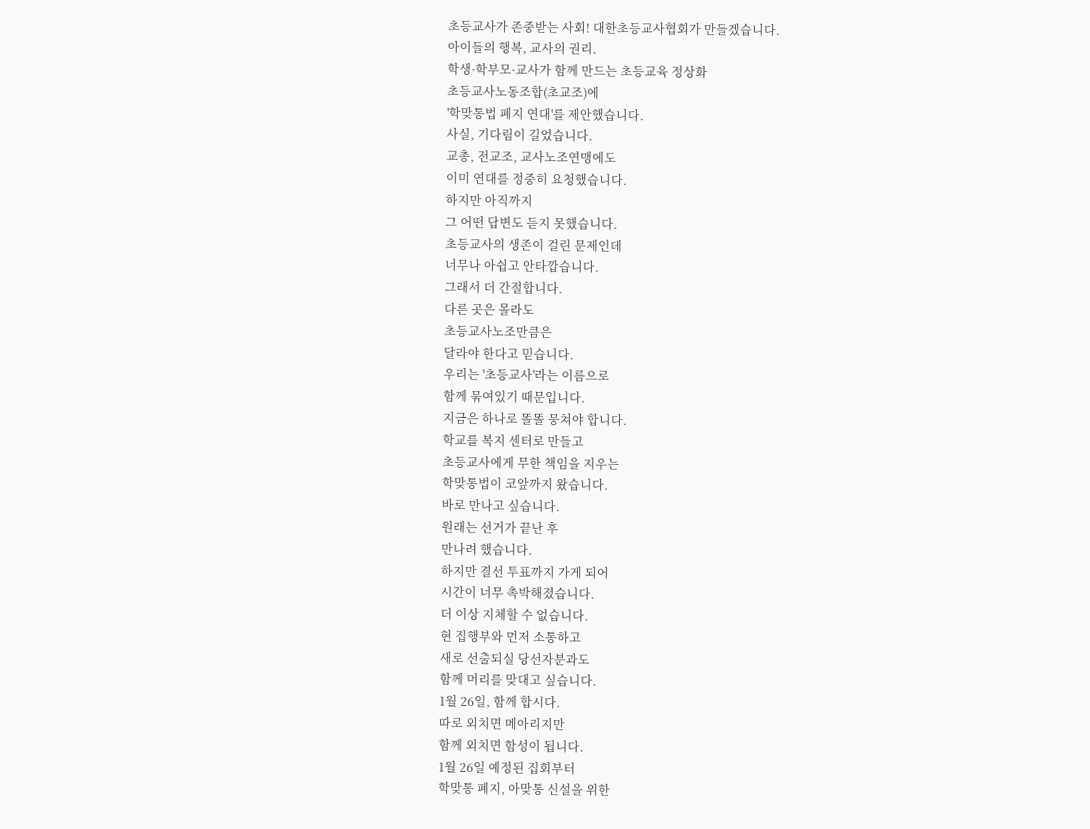초등교사가 존중받는 사회! 대한초등교사협회가 만들겠습니다.
아이들의 행복, 교사의 권리.
학생·학부모·교사가 함께 만드는 초등교육 정상화
초등교사노동조합(초교조)에
'학맞통법 폐지 연대'를 제안했습니다.
사실, 기다림이 길었습니다.
교총, 전교조, 교사노조연맹에도
이미 연대를 정중히 요청했습니다.
하지만 아직까지
그 어떤 답변도 듣지 못했습니다.
초등교사의 생존이 걸린 문제인데
너무나 아쉽고 안타깝습니다.
그래서 더 간절합니다.
다른 곳은 몰라도
초등교사노조만큼은
달라야 한다고 믿습니다.
우리는 '초등교사'라는 이름으로
함께 묶여있기 때문입니다.
지금은 하나로 똘똘 뭉쳐야 합니다.
학교를 복지 센터로 만들고
초등교사에게 무한 책임을 지우는
학맞통법이 코앞까지 왔습니다.
바로 만나고 싶습니다.
원래는 선거가 끝난 후
만나려 했습니다.
하지만 결선 투표까지 가게 되어
시간이 너무 촉박해졌습니다.
더 이상 지체할 수 없습니다.
현 집행부와 먼저 소통하고
새로 선출되실 당선자분과도
함께 머리를 맞대고 싶습니다.
1월 26일, 함께 합시다.
따로 외치면 메아리지만
함께 외치면 함성이 됩니다.
1월 26일 예정된 집회부터
학맞통 폐지, 아맞통 신설을 위한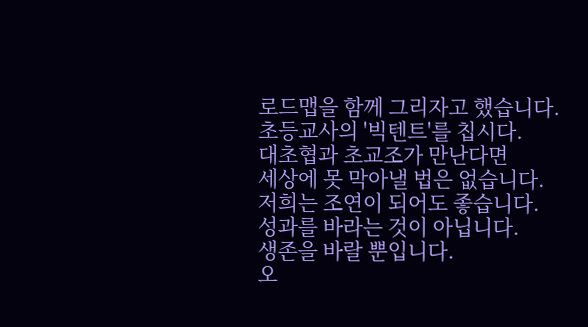로드맵을 함께 그리자고 했습니다.
초등교사의 '빅텐트'를 칩시다.
대초협과 초교조가 만난다면
세상에 못 막아낼 법은 없습니다.
저희는 조연이 되어도 좋습니다.
성과를 바라는 것이 아닙니다.
생존을 바랄 뿐입니다.
오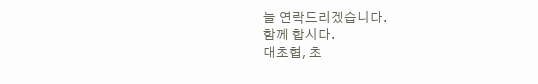늘 연락드리겠습니다.
함께 합시다.
대초협, 초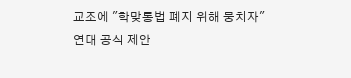교조에 "학맞통법 폐지 위해 뭉치자"
연대 공식 제안